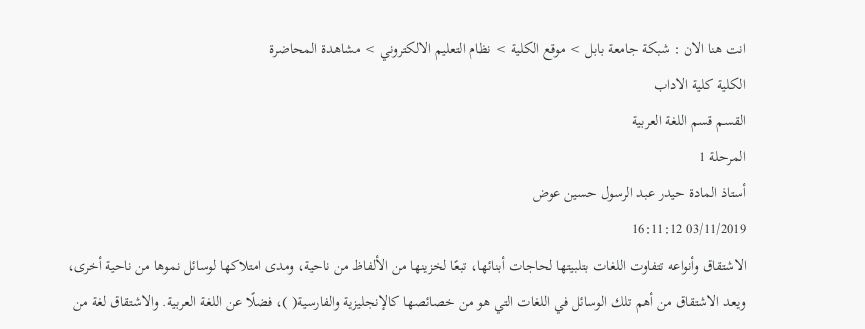انت هنا الان : شبكة جامعة بابل > موقع الكلية > نظام التعليم الالكتروني > مشاهدة المحاضرة
الكلية كلية الاداب
القسم قسم اللغة العربية
المرحلة 1
أستاذ المادة حيدر عبد الرسول حسين عوض
03/11/2019 16:11:12
الاشتقاق وأنواعه تتفاوت اللغات بتلبيتها لحاجات أبنائها، تبعًا لخزينها من الألفاظ من ناحية، ومدى امتلاكها لوسائل نموها من ناحية أخرى، ويعد الاشتقاق من أهم تلك الوسائل في اللغات التي هو من خصائصها كالإنجليزية والفارسية( )، فضلًا عن اللغة العربية. والاشتقاق لغة من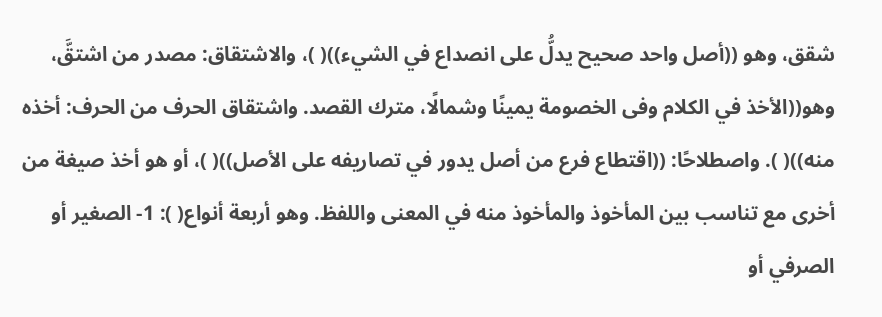شقق، وهو ((أصل واحد صحيح يدلُّ على انصداع في الشيء))( )، والاشتقاق: مصدر من اشتقَّ، وهو((الأخذ في الكلام وفى الخصومة يمينًا وشمالًا، مترك القصد. واشتقاق الحرف من الحرف: أخذه منه))( ). واصطلاحًا: ((اقتطاع فرع من أصل يدور في تصاريفه على الأصل))( )، أو هو أخذ صيغة من أخرى مع تناسب بين المأخوذ والمأخوذ منه في المعنى واللفظ. وهو أربعة أنواع( ): 1- الصغير أو الصرفي أو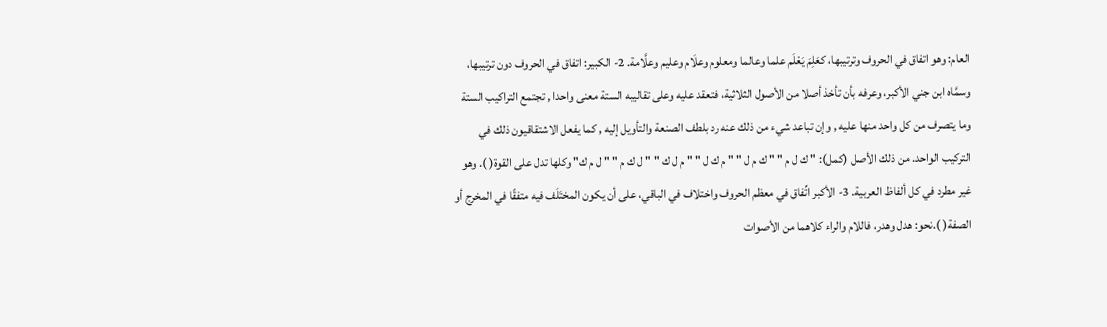العام: وهو اتفاق في الحروف وترتيبها، كعَلِمَ يَعْلَم علما وعالما ومعلوم وعلَام وعليم وعلَّامة. 2- الكبير: اتفاق في الحروف دون ترتيبها، وسمَّاه ابن جني الأكبر، وعرفه بأن تأخذ أصلا من الأصول الثلاثية، فتعقد عليه وعلى تقاليبه الستة معنى واحدا , تجتمع التراكيب الستة وما يتصرف من كل واحد منها عليه , وإن تباعد شيء من ذلك عنه رد بلطف الصنعة والتأويل إليه , كما يفعل الاشتقاقيون ذلك في التركيب الواحد. من ذلك الأصل (كمل): " ك ل م " " ك م ل " " م ك ل " " م ل ك " " ل ك م " " ل م ك" وكلها تدل على القوة( ). وهو غير مطرد في كل ألفاظ العربية. 3- الأكبر اتِّفاق في معظم الحروف واختلاف في الباقي، على أن يكون المختَلَف فيه متفقًا في المخرج أو الصفة( ).نحو: هدل وهدر، فاللام والراء كلاهما من الأصوات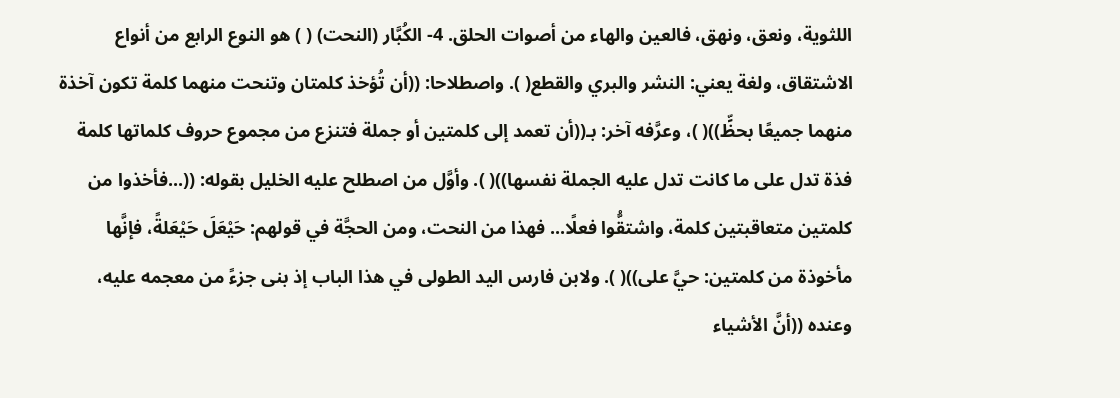اللثوية، ونعق، ونهق، فالعين والهاء من أصوات الحلق. 4- الكُبَّار (النحت) ( ) هو النوع الرابع من أنواع الاشتقاق، ولغة يعني: النشر والبري والقطع( ). واصطلاحا: ((أن تُؤخذ كلمتان وتنحت منهما كلمة تكون آخذة منهما جميعًا بحظٍّ))( )، وعرَّفه آخر: بـ((أن تعمد إلى كلمتين أو جملة فتنزع من مجموع حروف كلماتها كلمة فذة تدل على ما كانت تدل عليه الجملة نفسها))( ). وأوَّل من اصطلح عليه الخليل بقوله: ((...فأخذوا من كلمتين متعاقبتين كلمة، واشتقُّوا فعلًا... فهذا من النحت، ومن الحجَّة في قولهم: حَيْعَلَ حَيْعَلةً، فإنَّها مأخوذة من كلمتين: حيَّ على))( ). ولابن فارس اليد الطولى في هذا الباب إذ بنى جزءً من معجمه عليه، وعنده ((أنَّ الأشياء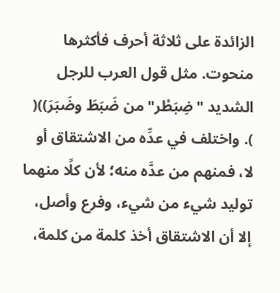الزائدة على ثلاثة أحرف فأكثرها منحوت. مثل قول العرب للرجل الشديد "ضِبَطْر" من ضَبَطَ وضَبَرَ))( ). واختلف في عدِّه من الاشتقاق أو لا، فمنهم من عدَّه منه؛ لأن كلًا منهما توليد شيء من شيء، وفرع وأصل، إلا أن الاشتقاق أخذ كلمة من كلمة،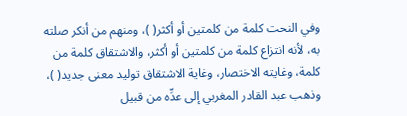وفي النحت كلمة من كلمتين أو أكثر( )، ومنهم من أنكر صلته به، لأنه انتزاع كلمة من كلمتين أو أكثر، والاشتقاق كلمة من كلمة، وغايته الاختصار، وغاية الاشتقاق توليد معنى جديد( )، وذهب عبد القادر المغربي إلى عدِّه من قبيل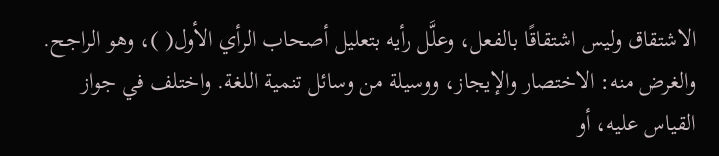الاشتقاق وليس اشتقاقًا بالفعل، وعلَّل رأيه بتعليل أصحاب الرأي الأول( )، وهو الراجح. والغرض منه: الاختصار والإيجاز، ووسيلة من وسائل تنمية اللغة. واختلف في جواز القياس عليه، أو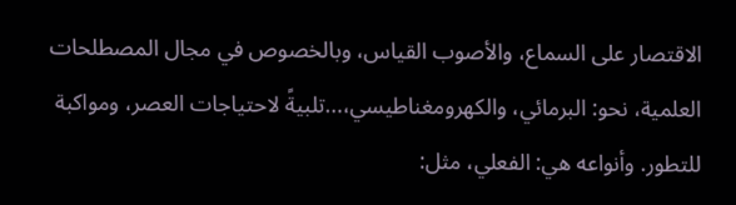الاقتصار على السماع، والأصوب القياس، وبالخصوص في مجال المصطلحات العلمية، نحو: البرمائي، والكهرومغناطيسي،...تلبيةً لاحتياجات العصر، ومواكبة للتطور. وأنواعه هي: الفعلي، مثل: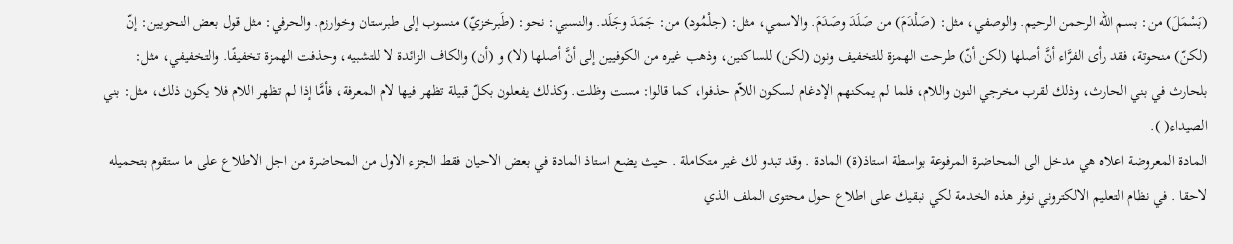(بَسْمَلَ) من: بسم الله الرحمن الرحيم. والوصفي، مثل: (صَلْدَمَ) من صَلَدَ وصَدَمَ. والاسمي، مثل: (جلْمُود) من: جَمَدَ وجَلَد. والنسبي: نحو: (طَبرخزيّ) منسوب إلى طبرستان وخوارزم. والحرفي: مثل قول بعض النحويين: إنّ (لكنّ) منحوتة، فقد رأى الفرَّاء أنَّ أصلها (لكن أنّ) طرحت الهمزة للتخفيف ونون (لكن) للساكنين، وذهب غيره من الكوفيين إلى أنَّ أصلها (لا) و (أن) والكاف الزائدة لا للتشبيه، وحذفت الهمزة تخفيفًا. والتخفيفي، مثل: بلحارث في بني الحارث، وذلك لقرب مخرجي النون واللام، فلما لم يمكنهم الإدغام لسكون اللاّم حذفوا، كما قالوا: مست وظلت. وكذلك يفعلون بكلّ قبيلة تظهر فيها لام المعرفة، فأمَّا إذا لم تظهر اللام فلا يكون ذلك، مثل: بني الصيداء( ).
المادة المعروضة اعلاه هي مدخل الى المحاضرة المرفوعة بواسطة استاذ(ة) المادة . وقد تبدو لك غير متكاملة . حيث يضع استاذ المادة في بعض الاحيان فقط الجزء الاول من المحاضرة من اجل الاطلاع على ما ستقوم بتحميله لاحقا . في نظام التعليم الالكتروني نوفر هذه الخدمة لكي نبقيك على اطلاع حول محتوى الملف الذي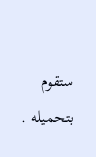ستقوم بتحميله .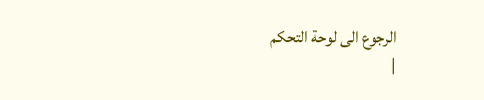الرجوع الى لوحة التحكم
|